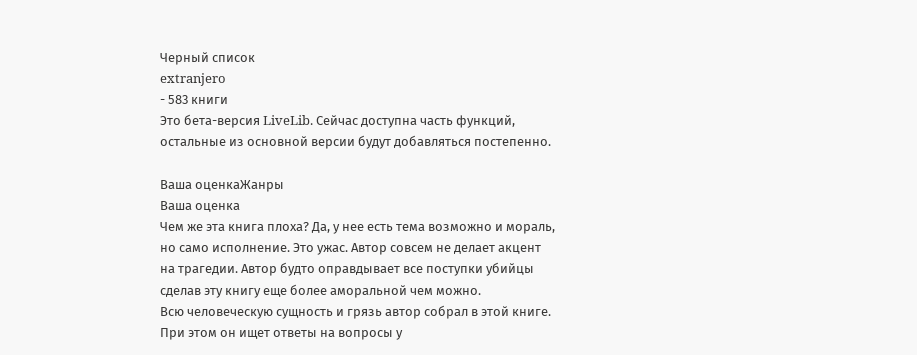Черный список
extranjero
- 583 книги
Это бета-версия LiveLib. Сейчас доступна часть функций, остальные из основной версии будут добавляться постепенно.

Ваша оценкаЖанры
Ваша оценка
Чем же эта книга плоха? Да, у нее есть тема возможно и мораль, но само исполнение. Это ужас. Автор совсем не делает акцент на трагедии. Автор будто оправдывает все поступки убийцы сделав эту книгу еще более аморальной чем можно.
Всю человеческую сущность и грязь автор собрал в этой книге. При этом он ищет ответы на вопросы у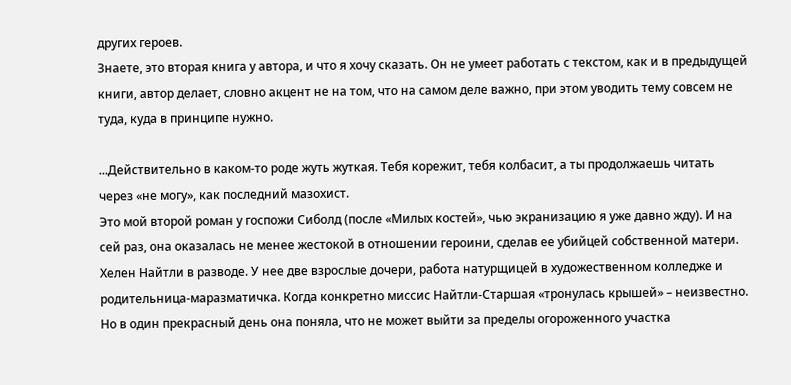других героев.
Знаете, это вторая книга у автора, и что я хочу сказать. Он не умеет работать с текстом, как и в предыдущей книги, автор делает, словно акцент не на том, что на самом деле важно, при этом уводить тему совсем не туда, куда в принципе нужно.

...Действительно в каком-то роде жуть жуткая. Тебя корежит, тебя колбасит, а ты продолжаешь читать через «не могу», как последний мазохист.
Это мой второй роман у госпожи Сиболд (после «Милых костей», чью экранизацию я уже давно жду). И на сей раз, она оказалась не менее жестокой в отношении героини, сделав ее убийцей собственной матери.
Хелен Найтли в разводе. У нее две взрослые дочери, работа натурщицей в художественном колледже и родительница-маразматичка. Когда конкретно миссис Найтли-Старшая «тронулась крышей» – неизвестно. Но в один прекрасный день она поняла, что не может выйти за пределы огороженного участка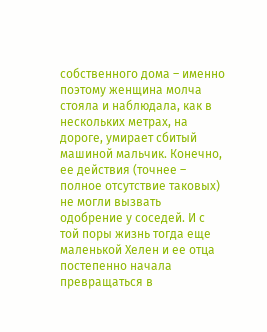собственного дома – именно поэтому женщина молча стояла и наблюдала, как в нескольких метрах, на дороге, умирает сбитый машиной мальчик. Конечно, ее действия (точнее – полное отсутствие таковых) не могли вызвать одобрение у соседей. И с той поры жизнь тогда еще маленькой Хелен и ее отца постепенно начала превращаться в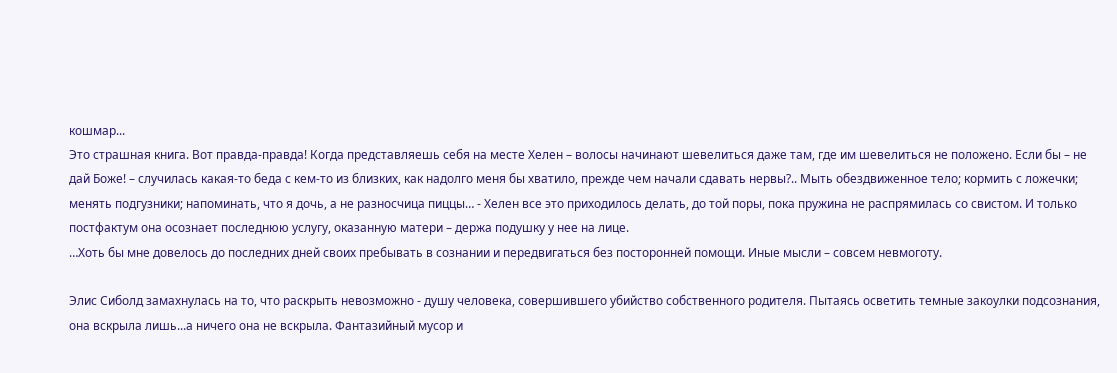кошмар...
Это страшная книга. Вот правда-правда! Когда представляешь себя на месте Хелен – волосы начинают шевелиться даже там, где им шевелиться не положено. Если бы – не дай Боже! – случилась какая-то беда с кем-то из близких, как надолго меня бы хватило, прежде чем начали сдавать нервы?.. Мыть обездвиженное тело; кормить с ложечки; менять подгузники; напоминать, что я дочь, а не разносчица пиццы… - Хелен все это приходилось делать, до той поры, пока пружина не распрямилась со свистом. И только постфактум она осознает последнюю услугу, оказанную матери – держа подушку у нее на лице.
…Хоть бы мне довелось до последних дней своих пребывать в сознании и передвигаться без посторонней помощи. Иные мысли – совсем невмоготу.

Элис Сиболд замахнулась на то, что раскрыть невозможно - душу человека, совершившего убийство собственного родителя. Пытаясь осветить темные закоулки подсознания, она вскрыла лишь...а ничего она не вскрыла. Фантазийный мусор и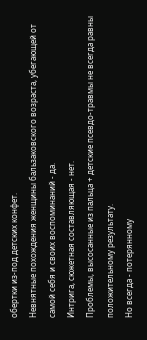обертки из-под детских конфет.
Невнятные похождения женщины бальзаковского возраста, убегающей от самой себя и своих воспоминаний - да.
Интрига, сюжетная составляющая - нет.
Проблемы, высосанные из пальца + детские псевдо-травмы не всегда равны положительному результату.
Но всегда - потерянному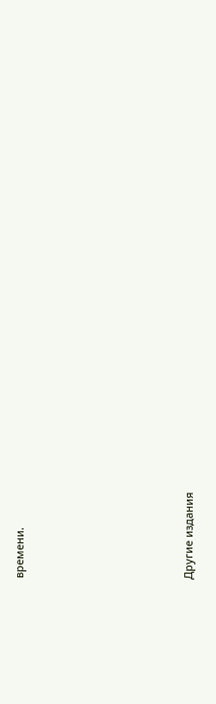времени.












Другие издания